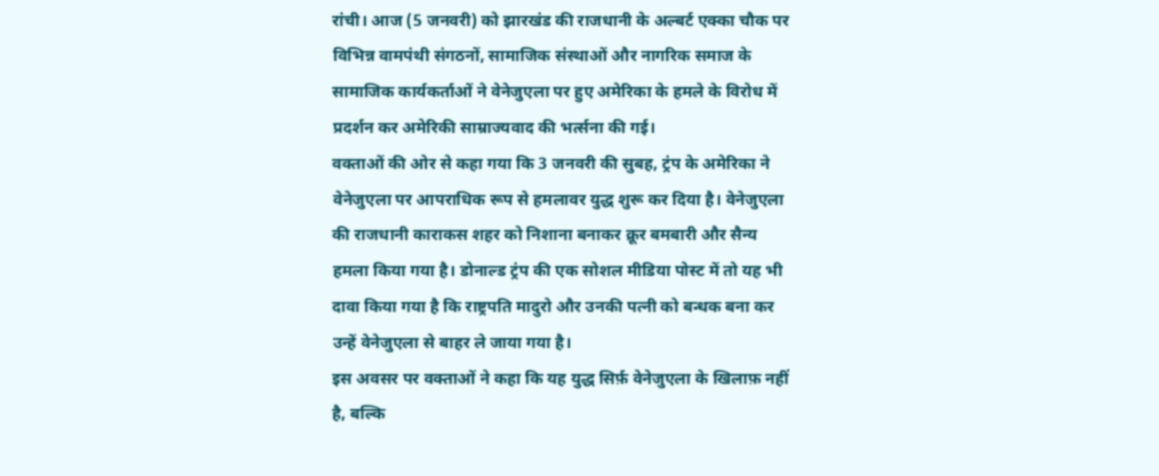रांची। आज (5 जनवरी) को झारखंड की राजधानी के अल्बर्ट एक्का चौक पर विभिन्न वामपंथी संगठनों, सामाजिक संस्थाओं और नागरिक समाज के सामाजिक कार्यकर्ताओं ने वेनेजुएला पर हुए अमेरिका के हमले के विरोध में प्रदर्शन कर अमेरिकी साम्राज्यवाद की भर्त्सना की गई।
वक्ताओं की ओर से कहा गया कि 3 जनवरी की सुबह, ट्रंप के अमेरिका ने वेनेजुएला पर आपराधिक रूप से हमलावर युद्ध शुरू कर दिया है। वेनेजुएला की राजधानी काराकस शहर को निशाना बनाकर क्रूर बमबारी और सैन्य हमला किया गया है। डोनाल्ड ट्रंप की एक सोशल मीडिया पोस्ट में तो यह भी दावा किया गया है कि राष्ट्रपति मादुरो और उनकी पत्नी को बन्धक बना कर उन्हें वेनेजुएला से बाहर ले जाया गया है।
इस अवसर पर वक्ताओं ने कहा कि यह युद्ध सिर्फ़ वेनेजुएला के खिलाफ़ नहीं है, बल्कि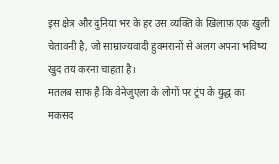इस क्षेत्र और दुनिया भर के हर उस व्यक्ति के खिलाफ़ एक खुली चेतावनी है, जो साम्राज्यवादी हुक्मरानों से अलग अपना भविष्य खुद तय करना चाहता है।
मतलब साफ है कि वेनेजुएला के लोगों पर ट्रंप के युद्ध का मकसद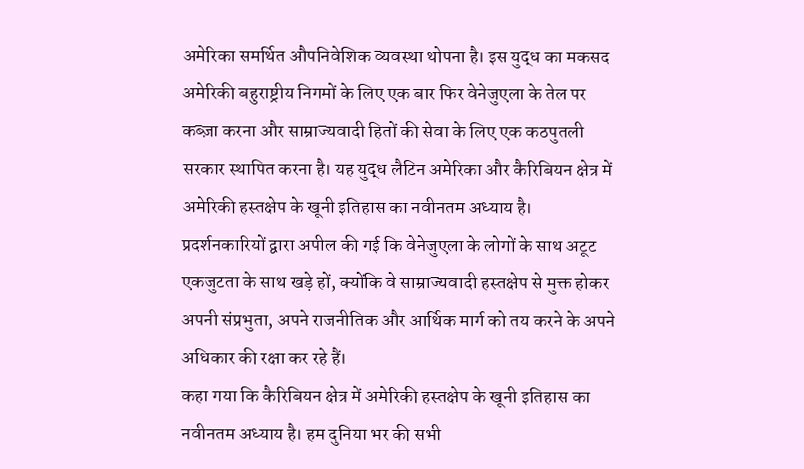अमेरिका समर्थित औपनिवेशिक व्यवस्था थोपना है। इस युद्ध का मकसद अमेरिकी बहुराष्ट्रीय निगमों के लिए एक बार फिर वेनेजुएला के तेल पर कब्ज़ा करना और साम्राज्यवादी हितों की सेवा के लिए एक कठपुतली सरकार स्थापित करना है। यह युद्ध लैटिन अमेरिका और कैरिबियन क्षेत्र में अमेरिकी हस्तक्षेप के खूनी इतिहास का नवीनतम अध्याय है।
प्रदर्शनकारियों द्वारा अपील की गई कि वेनेजुएला के लोगों के साथ अटूट एकजुटता के साथ खड़े हों, क्योंकि वे साम्राज्यवादी हस्तक्षेप से मुक्त होकर अपनी संप्रभुता, अपने राजनीतिक और आर्थिक मार्ग को तय करने के अपने अधिकार की रक्षा कर रहे हैं।
कहा गया कि कैरिबियन क्षेत्र में अमेरिकी हस्तक्षेप के खूनी इतिहास का नवीनतम अध्याय है। हम दुनिया भर की सभी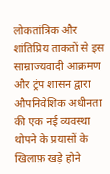लोकतांत्रिक और शांतिप्रिय ताकतों से इस साम्राज्यवादी आक्रमण और ट्रंप शासन द्वारा औपनिवेशिक अधीनता की एक नई व्यवस्था थोपने के प्रयासों के खिलाफ़ खड़े होने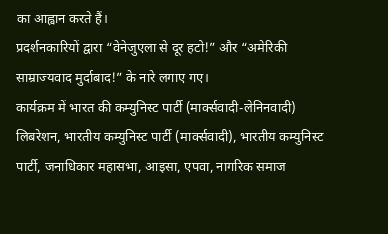का आह्वान करते हैं।
प्रदर्शनकारियों द्वारा “वेनेजुएला से दूर हटो!” और “अमेरिकी साम्राज्यवाद मुर्दाबाद!” के नारे लगाए गए।
कार्यक्रम में भारत की कम्युनिस्ट पार्टी (मार्क्सवादी-लेनिनवादी) लिबरेशन, भारतीय कम्युनिस्ट पार्टी (मार्क्सवादी), भारतीय कम्युनिस्ट पार्टी, जनाधिकार महासभा, आइसा, एपवा, नागरिक समाज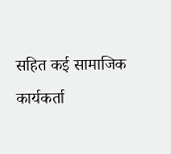सहित कई सामाजिक कार्यकर्ता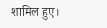शामिल हुए।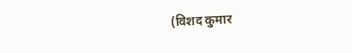(विशद कुमार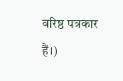वरिष्ठ पत्रकार हैं।)